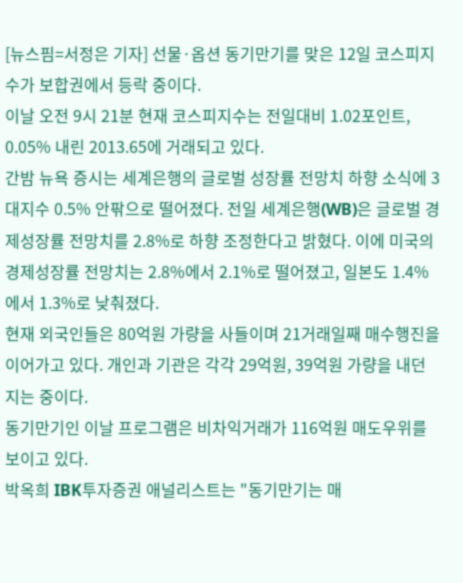[뉴스핌=서정은 기자] 선물·옵션 동기만기를 맞은 12일 코스피지수가 보합권에서 등락 중이다.
이날 오전 9시 21분 현재 코스피지수는 전일대비 1.02포인트, 0.05% 내린 2013.65에 거래되고 있다.
간밤 뉴욕 증시는 세계은행의 글로벌 성장률 전망치 하향 소식에 3대지수 0.5% 안팎으로 떨어졌다. 전일 세계은행(WB)은 글로벌 경제성장률 전망치를 2.8%로 하향 조정한다고 밝혔다. 이에 미국의 경제성장률 전망치는 2.8%에서 2.1%로 떨어졌고, 일본도 1.4%에서 1.3%로 낮춰졌다.
현재 외국인들은 80억원 가량을 사들이며 21거래일째 매수행진을 이어가고 있다. 개인과 기관은 각각 29억원, 39억원 가량을 내던지는 중이다.
동기만기인 이날 프로그램은 비차익거래가 116억원 매도우위를 보이고 있다.
박옥희 IBK투자증권 애널리스트는 "동기만기는 매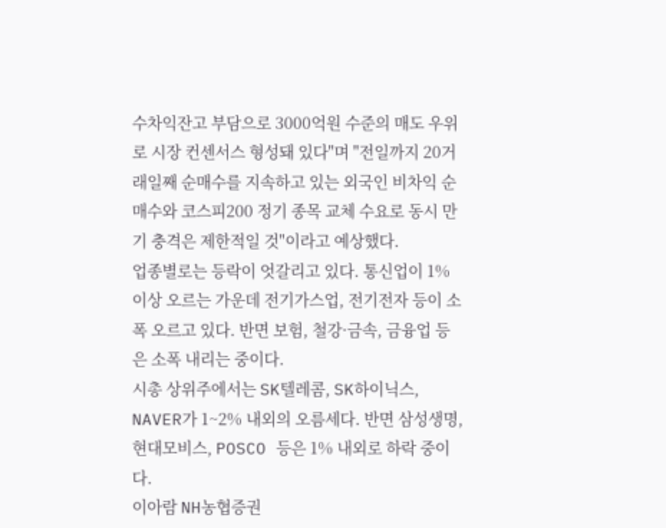수차익잔고 부담으로 3000억원 수준의 매도 우위로 시장 컨센서스 형성돼 있다"며 "전일까지 20거래일째 순매수를 지속하고 있는 외국인 비차익 순매수와 코스피200 정기 종목 교체 수요로 동시 만기 충격은 제한적일 것"이라고 예상했다.
업종별로는 등락이 엇갈리고 있다. 통신업이 1% 이상 오르는 가운데 전기가스업, 전기전자 등이 소폭 오르고 있다. 반면 보험, 철강·금속, 금융업 등은 소폭 내리는 중이다.
시총 상위주에서는 SK텔레콤, SK하이닉스, NAVER가 1~2% 내외의 오름세다. 반면 삼성생명, 현대모비스, POSCO 등은 1% 내외로 하락 중이다.
이아람 NH농협증권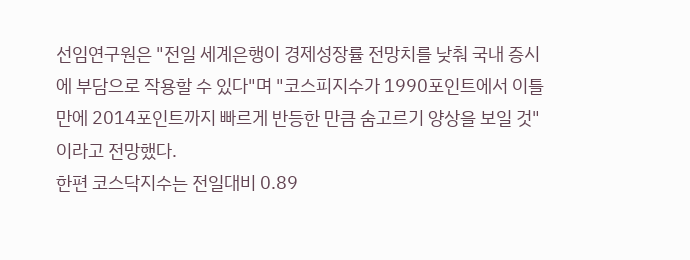선임연구원은 "전일 세계은행이 경제성장률 전망치를 낮춰 국내 증시에 부담으로 작용할 수 있다"며 "코스피지수가 1990포인트에서 이틀만에 2014포인트까지 빠르게 반등한 만큼 숨고르기 양상을 보일 것"이라고 전망했다.
한편 코스닥지수는 전일대비 0.89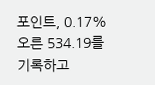포인트, 0.17% 오른 534.19를 기록하고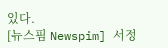있다.
[뉴스핌 Newspim] 서정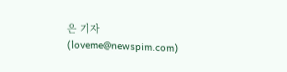은 기자 (loveme@newspim.com)